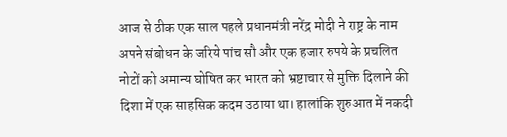आज से ठीक एक साल पहले प्रधानमंत्री नरेंद्र मोदी ने राष्ट्र के नाम अपने संबोधन के जरिये पांच सौ और एक हजार रुपये के प्रचलित नोटों को अमान्य घोषित कर भारत को भ्रष्टाचार से मुक्ति दिलाने की दिशा में एक साहसिक कदम उठाया था। हालांकि शुरुआत में नकदी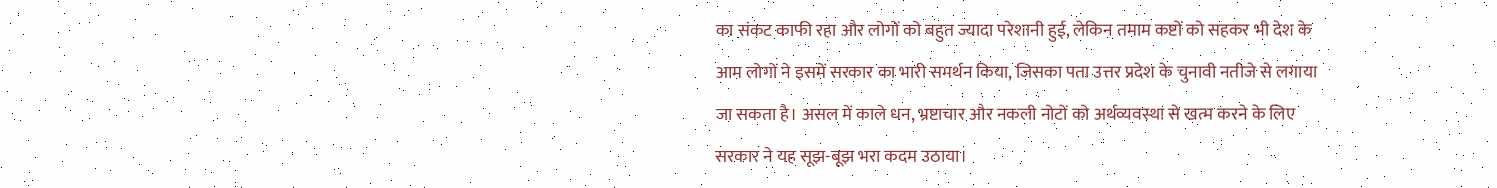का संकट काफी रहा और लोगों को बहुत ज्यादा परेशानी हुई, लेकिन तमाम कष्टों को सहकर भी देश के आम लोगों ने इसमें सरकार का भारी समर्थन किया, जिसका पता उत्तर प्रदेश के चुनावी नतीजे से लगाया जा सकता है। असल में काले धन, भ्रष्टाचार और नकली नोटों को अर्थव्यवस्था से खत्म करने के लिए सरकार ने यह सूझ-बूझ भरा कदम उठाया।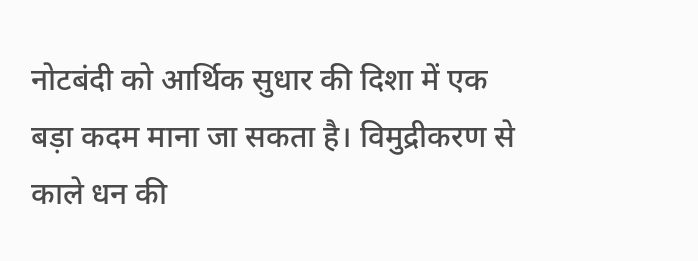नोटबंदी को आर्थिक सुधार की दिशा में एक बड़ा कदम माना जा सकता है। विमुद्रीकरण से काले धन की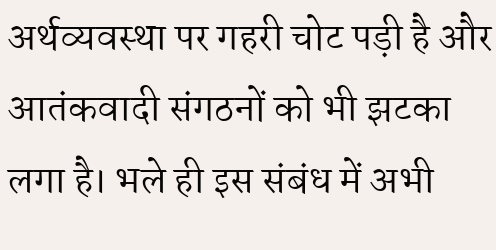अर्थव्यवस्था पर गहरी चोट पड़ी है और आतंकवादी संगठनों को भी झटका लगा है। भले ही इस संबंध में अभी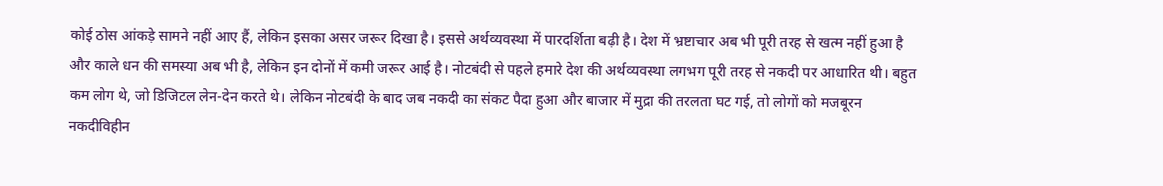कोई ठोस आंकड़े सामने नहीं आए हैं, लेकिन इसका असर जरूर दिखा है। इससे अर्थव्यवस्था में पारदर्शिता बढ़ी है। देश में भ्रष्टाचार अब भी पूरी तरह से खत्म नहीं हुआ है और काले धन की समस्या अब भी है, लेकिन इन दोनों में कमी जरूर आई है। नोटबंदी से पहले हमारे देश की अर्थव्यवस्था लगभग पूरी तरह से नकदी पर आधारित थी। बहुत कम लोग थे, जो डिजिटल लेन-देन करते थे। लेकिन नोटबंदी के बाद जब नकदी का संकट पैदा हुआ और बाजार में मुद्रा की तरलता घट गई, तो लोगों को मजबूरन नकदीविहीन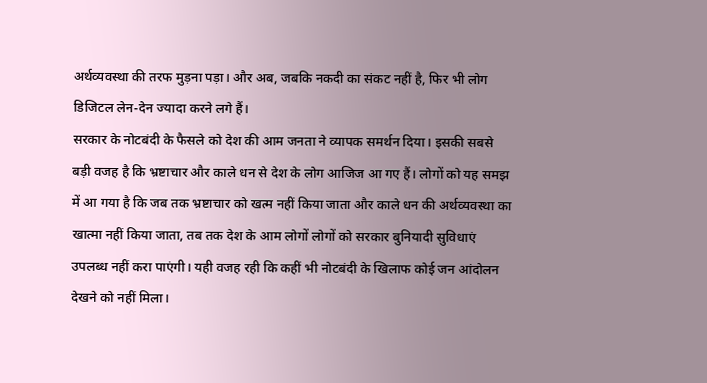अर्थव्यवस्था की तरफ मुड़ना पड़ा। और अब, जबकि नकदी का संकट नहीं है, फिर भी लोग डिजिटल लेन-देन ज्यादा करने लगे हैं।
सरकार के नोटबंदी के फैसले को देश की आम जनता ने व्यापक समर्थन दिया। इसकी सबसे बड़ी वजह है कि भ्रष्टाचार और काले धन से देश के लोग आजिज आ गए हैं। लोगों को यह समझ में आ गया है कि जब तक भ्रष्टाचार को खत्म नहीं किया जाता और काले धन की अर्थव्यवस्था का खात्मा नहीं किया जाता, तब तक देश के आम लोगों लोगों को सरकार बुनियादी सुविधाएं उपलब्ध नहीं करा पाएंगी। यही वजह रही कि कहीं भी नोटबंदी के खिलाफ कोई जन आंदोलन देखने को नहीं मिला।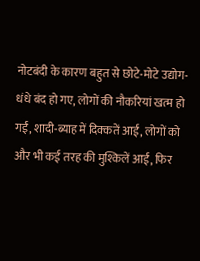नोटबंदी के कारण बहुत से छोटे-मोटे उद्योग-धंधे बंद हो गए, लोगों की नौकरियां खत्म हो गईं, शादी-ब्याह में दिक्कतें आईं, लोगों को और भी कई तरह की मुश्किलें आईं, फिर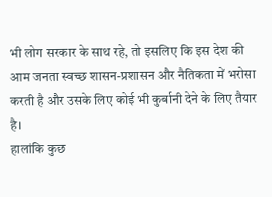भी लोग सरकार के साथ रहे, तो इसलिए कि इस देश की आम जनता स्वच्छ शासन-प्रशासन और नैतिकता में भरोसा करती है और उसके लिए कोई भी कुर्बानी देने के लिए तैयार है।
हालांकि कुछ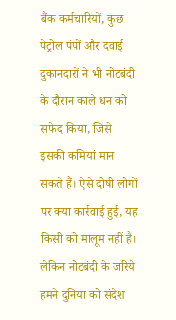बैंक कर्मचारियों, कुछ पेट्रोल पंपों और दवाई दुकानदारों ने भी नोटबंदी के दौरान काले धन को सफेद किया, जिसे इसकी कमियां मान सकते हैं। ऐसे दोषी लोगों पर क्या कार्रवाई हुई, यह किसी को मालूम नहीं है। लेकिन नोटबंदी के जरिये हमने दुनिया को संदेश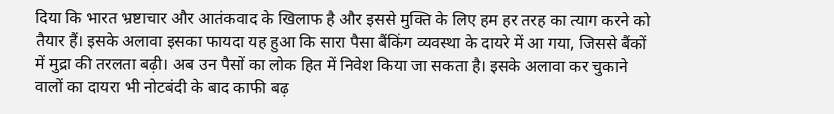दिया कि भारत भ्रष्टाचार और आतंकवाद के खिलाफ है और इससे मुक्ति के लिए हम हर तरह का त्याग करने को तैयार हैं। इसके अलावा इसका फायदा यह हुआ कि सारा पैसा बैंकिंग व्यवस्था के दायरे में आ गया, जिससे बैंकों में मुद्रा की तरलता बढ़ी। अब उन पैसों का लोक हित में निवेश किया जा सकता है। इसके अलावा कर चुकाने वालों का दायरा भी नोटबंदी के बाद काफी बढ़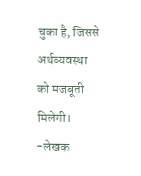चुका है, जिससे अर्थव्यवस्था को मजबूती मिलेगी।
-लेखक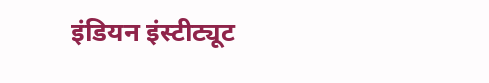इंडियन इंस्टीट्यूट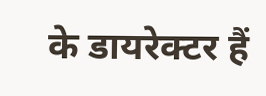के डायरेक्टर हैं